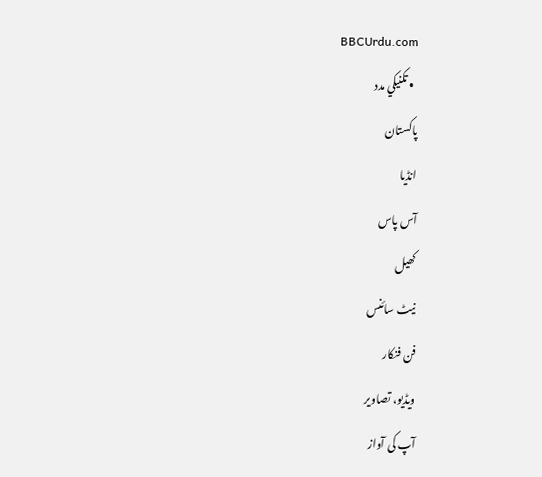BBCUrdu.com
  • تکنيکي مدد
پاکستان
انڈیا
آس پاس
کھیل
نیٹ سائنس
فن فنکار
ویڈیو، تصاویر
آپ کی آواز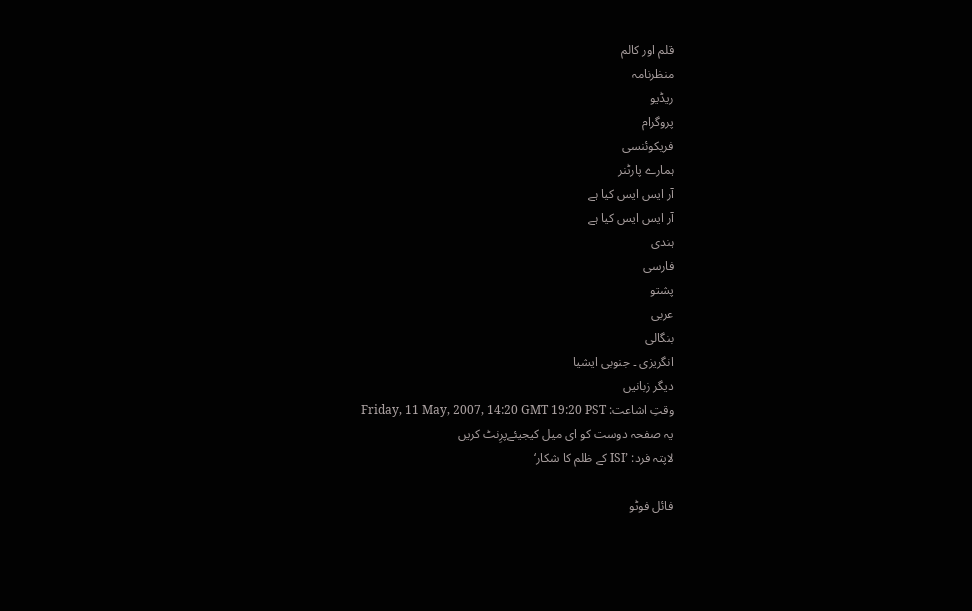قلم اور کالم
منظرنامہ
ریڈیو
پروگرام
فریکوئنسی
ہمارے پارٹنر
آر ایس ایس کیا ہے
آر ایس ایس کیا ہے
ہندی
فارسی
پشتو
عربی
بنگالی
انگریزی ۔ جنوبی ایشیا
دیگر زبانیں
وقتِ اشاعت: Friday, 11 May, 2007, 14:20 GMT 19:20 PST
یہ صفحہ دوست کو ای میل کیجیئےپرِنٹ کریں
لاپتہ فرد: ’ISI کے ظلم کا شکار‘

فائل فوٹو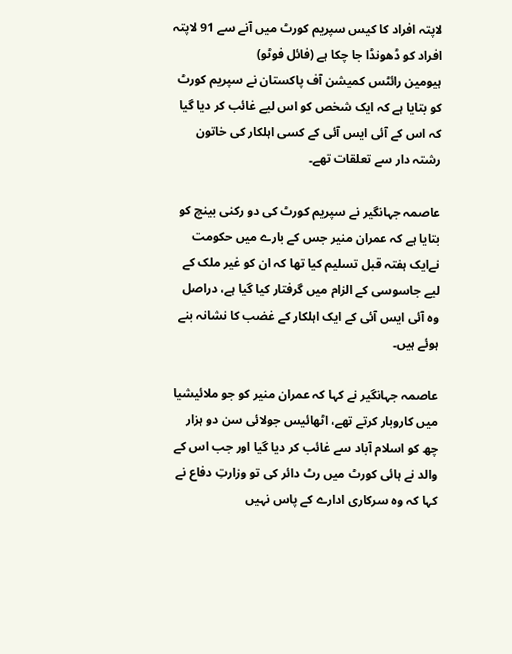لاپتہ افراد کا کیس سپریم کورٹ میں آنے سے 91 لاپتہ افراد کو ڈھونڈا جا چکا ہے (فائل فوٹو)
ہیومین رائٹس کمیشن آف پاکستان نے سپریم کورٹ کو بتایا ہے کہ ایک شخص کو اس لیے غائب کر دیا گیا کہ اس کے آئی ایس آئی کے کسی اہلکار کی خاتون رشتہ دار سے تعلقات تھے۔

عاصمہ جہانگیر نے سپریم کورٹ کی دو رکنی بینچ کو بتایا ہے کہ عمران منیر جس کے بارے میں حکومت نےایک ہفتہ قبل تسلیم کیا تھا کہ ان کو غیر ملک کے لیے جاسوسی کے الزام میں گرفتار کیا گیا ہے، دراصل وہ آئی ایس آئی کے ایک اہلکار کے غضب کا نشانہ بنے ہوئے ہیں۔

عاصمہ جہانگیر نے کہا کہ عمران منیر کو جو ملائیشیا میں کاروبار کرتے تھے، اٹھائیس جولائی سن دو ہزار چھ کو اسلام آباد سے غائب کر دیا گیا اور جب اس کے والد نے ہائی کورٹ میں رٹ دائر کی تو وزارتِ دفاع نے کہا کہ وہ سرکاری ادارے کے پاس نہیں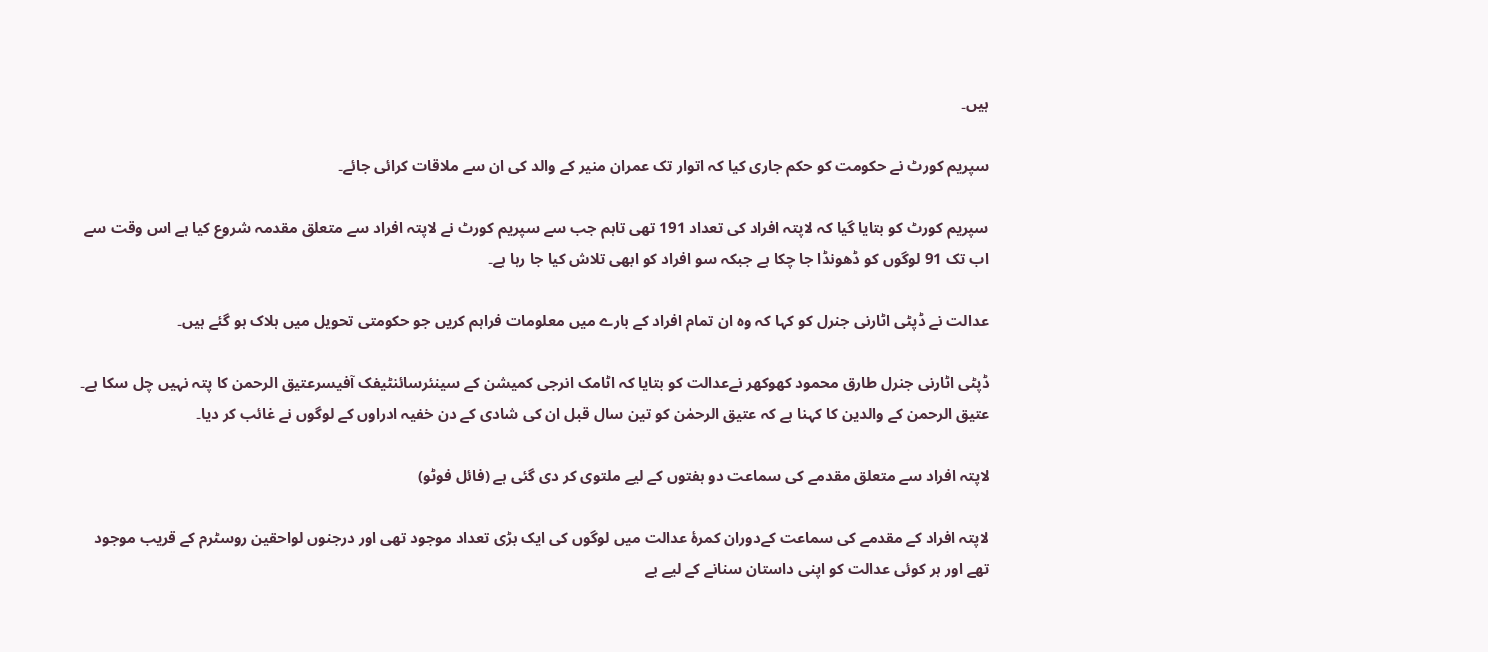ہیں۔

سپریم کورٹ نے حکومت کو حکم جاری کیا کہ اتوار تک عمران منیر کے والد کی ان سے ملاقات کرائی جائے۔

سپریم کورٹ کو بتایا گیا کہ لاپتہ افراد کی تعداد 191 تھی تاہم جب سے سپریم کورٹ نے لاپتہ افراد سے متعلق مقدمہ شروع کیا ہے اس وقت سے اب تک 91 لوگوں کو ڈھونڈا جا چکا ہے جبکہ سو افراد کو ابھی تلاش کیا جا رہا ہے۔

عدالت نے ڈپٹی اٹارنی جنرل کو کہا کہ وہ ان تمام افراد کے بارے میں معلومات فراہم کریں جو حکومتی تحویل میں ہلاک ہو گئے ہیں۔

ڈپٹی اٹارنی جنرل طارق محمود کھوکھر نےعدالت کو بتایا کہ اٹامک انرجی کمیشن کے سینئرسائنٹیفک آفیسرعتیق الرحمن کا پتہ نہیں چل سکا ہے۔ عتیق الرحمن کے والدین کا کہنا ہے کہ عتیق الرحمٰن کو تین سال قبل ان کی شادی کے دن خفیہ ادراوں کے لوگوں نے غائب کر دیا۔

لاپتہ افراد سے متعلق مقدمے کی سماعت دو ہفتوں کے لیے ملتوی کر دی گئی ہے (فائل فوٹو)

لاپتہ افراد کے مقدمے کی سماعت کےدوران کمرۂ عدالت میں لوگوں کی ایک بڑی تعداد موجود تھی اور درجنوں لواحقین روسٹرم کے قریب موجود تھے اور ہر کوئی عدالت کو اپنی داستان سنانے کے لیے بے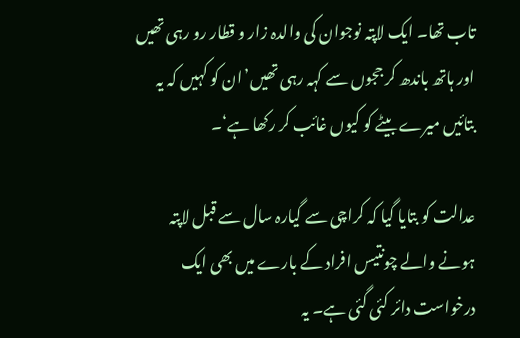تاب تھا۔ ایک لاپتہ نوجوان کی والدہ زار و قطار رو رہی تھیں اور ہاتھ باندھ کر ججوں سے کہہ رہی تھیں’ان کو کہیں کہ یہ بتائیں میرے بیٹے کو کیوں غائب کر رکھا ہے‘۔

عدالت کو بتایا گیا کہ کراچی سے گیارہ سال سے قبل لاپتہ ہونے والے چونتیس افراد کے بارے میں بھی ایک درخواست دائر کئی گئی ہے۔ یہ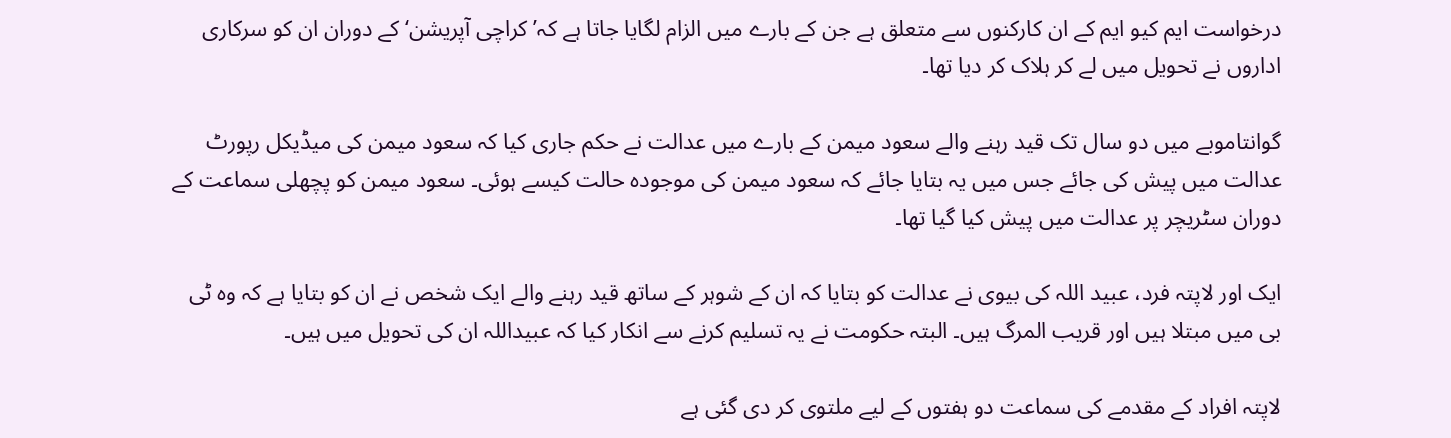درخواست ایم کیو ایم کے ان کارکنوں سے متعلق ہے جن کے بارے میں الزام لگایا جاتا ہے کہ’ کراچی آپریشن‘ کے دوران ان کو سرکاری اداروں نے تحویل میں لے کر ہلاک کر دیا تھا۔

گوانتاموبے میں دو سال تک قید رہنے والے سعود میمن کے بارے میں عدالت نے حکم جاری کیا کہ سعود میمن کی میڈیکل رپورٹ عدالت میں پیش کی جائے جس میں یہ بتایا جائے کہ سعود میمن کی موجودہ حالت کیسے ہوئی۔ سعود میمن کو پچھلی سماعت کے دوران سٹریچر پر عدالت میں پیش کیا گیا تھا۔

ایک اور لاپتہ فرد، عبید اللہ کی بیوی نے عدالت کو بتایا کہ ان کے شوہر کے ساتھ قید رہنے والے ایک شخص نے ان کو بتایا ہے کہ وہ ٹی بی میں مبتلا ہیں اور قریب المرگ ہیں۔ البتہ حکومت نے یہ تسلیم کرنے سے انکار کیا کہ عبیداللہ ان کی تحویل میں ہیں۔

لاپتہ افراد کے مقدمے کی سماعت دو ہفتوں کے لیے ملتوی کر دی گئی ہے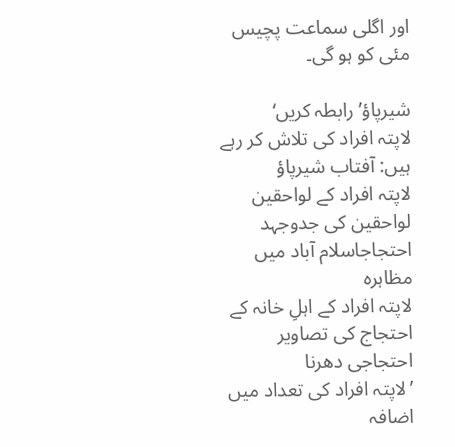اور اگلی سماعت پچیس مئی کو ہو گی۔

شیرپاؤ’رابطہ کریں‘
لاپتہ افراد کی تلاش کر رہے ہیں: آفتاب شیرپاؤ
لاپتہ افراد کے لواحقین
لواحقین کی جدوجہد
احتجاجاسلام آباد میں مظاہرہ
لاپتہ افراد کے اہلِ خانہ کے احتجاج کی تصاویر
احتجاجی دھرنا
’لاپتہ افراد کی تعداد میں اضافہ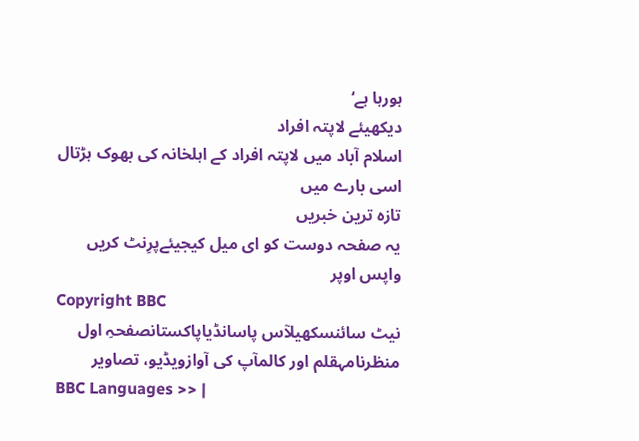ہورہا ہے‘
دیکھیئے لاپتہ افراد
اسلام آباد میں لاپتہ افراد کے اہلخانہ کی بھوک ہڑتال
اسی بارے میں
تازہ ترین خبریں
یہ صفحہ دوست کو ای میل کیجیئےپرِنٹ کریں
واپس اوپر
Copyright BBC
نیٹ سائنسکھیلآس پاسانڈیاپاکستانصفحہِ اول
منظرنامہقلم اور کالمآپ کی آوازویڈیو، تصاویر
BBC Languages >> |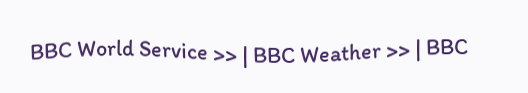BBC World Service >> | BBC Weather >> | BBC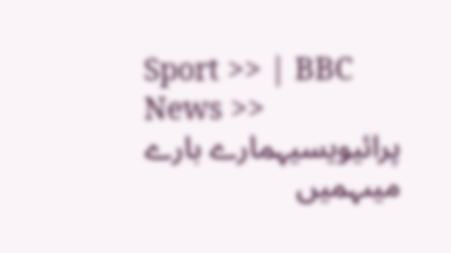Sport >> | BBC News >>
پرائیویسیہمارے بارے میںہمیں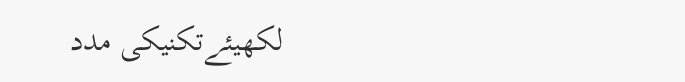لکھیئےتکنیکی مدد